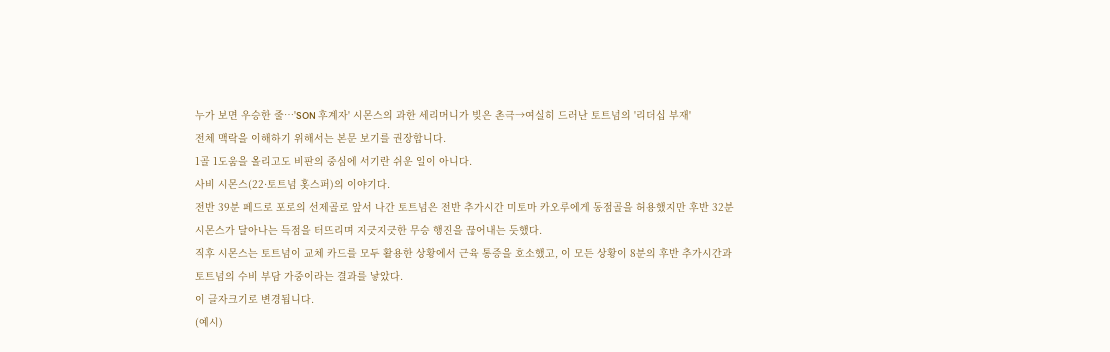누가 보면 우승한 줄…'SON 후계자' 시몬스의 과한 세리머니가 빚은 촌극→여실히 드러난 토트넘의 '리더십 부재'
전체 맥락을 이해하기 위해서는 본문 보기를 권장합니다.
1골 1도움을 올리고도 비판의 중심에 서기란 쉬운 일이 아니다.
사비 시몬스(22·토트넘 홋스퍼)의 이야기다.
전반 39분 페드로 포로의 선제골로 앞서 나간 토트넘은 전반 추가시간 미토마 카오루에게 동점골을 허용했지만 후반 32분 시몬스가 달아나는 득점을 터뜨리며 지긋지긋한 무승 행진을 끊어내는 듯했다.
직후 시몬스는 토트넘이 교체 카드를 모두 활용한 상황에서 근육 통증을 호소했고, 이 모든 상황이 8분의 후반 추가시간과 토트넘의 수비 부담 가중이라는 결과를 낳았다.
이 글자크기로 변경됩니다.
(예시)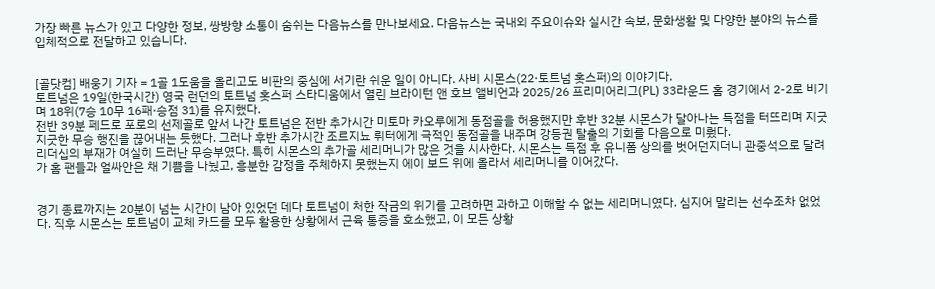가장 빠른 뉴스가 있고 다양한 정보, 쌍방향 소통이 숨쉬는 다음뉴스를 만나보세요. 다음뉴스는 국내외 주요이슈와 실시간 속보, 문화생활 및 다양한 분야의 뉴스를 입체적으로 전달하고 있습니다.


[골닷컴] 배웅기 기자 = 1골 1도움을 올리고도 비판의 중심에 서기란 쉬운 일이 아니다. 사비 시몬스(22·토트넘 홋스퍼)의 이야기다.
토트넘은 19일(한국시간) 영국 런던의 토트넘 홋스퍼 스타디움에서 열린 브라이턴 앤 호브 앨비언과 2025/26 프리미어리그(PL) 33라운드 홈 경기에서 2-2로 비기며 18위(7승 10무 16패·승점 31)를 유지했다.
전반 39분 페드로 포로의 선제골로 앞서 나간 토트넘은 전반 추가시간 미토마 카오루에게 동점골을 허용했지만 후반 32분 시몬스가 달아나는 득점을 터뜨리며 지긋지긋한 무승 행진을 끊어내는 듯했다. 그러나 후반 추가시간 조르지뇨 뤼터에게 극적인 동점골을 내주며 강등권 탈출의 기회를 다음으로 미뤘다.
리더십의 부재가 여실히 드러난 무승부였다. 특히 시몬스의 추가골 세리머니가 많은 것을 시사한다. 시몬스는 득점 후 유니폼 상의를 벗어던지더니 관중석으로 달려가 홈 팬들과 얼싸안은 채 기쁨을 나눴고, 흥분한 감정을 주체하지 못했는지 에이 보드 위에 올라서 세리머니를 이어갔다.


경기 종료까지는 20분이 넘는 시간이 남아 있었던 데다 토트넘이 처한 작금의 위기를 고려하면 과하고 이해할 수 없는 세리머니였다. 심지어 말리는 선수조차 없었다. 직후 시몬스는 토트넘이 교체 카드를 모두 활용한 상황에서 근육 통증을 호소했고, 이 모든 상황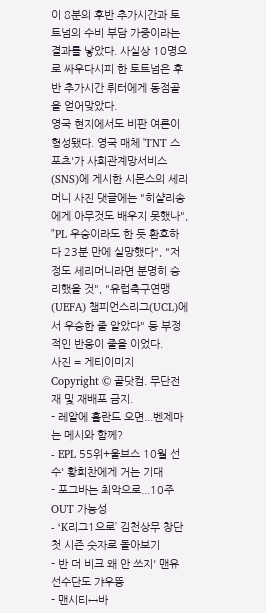이 8분의 후반 추가시간과 토트넘의 수비 부담 가중이라는 결과를 낳았다. 사실상 10명으로 싸우다시피 한 토트넘은 후반 추가시간 뤼터에게 동점골을 얻어맞았다.
영국 현지에서도 비판 여론이 형성됐다. 영국 매체 'TNT 스포츠'가 사회관계망서비스(SNS)에 게시한 시몬스의 세리머니 사진 댓글에는 "히샬리송에게 아무것도 배우지 못했나", "PL 우승이라도 한 듯 환호하다 23분 만에 실망했다", "저 정도 세리머니라면 분명히 승리했을 것", "유럽축구연맹(UEFA) 챔피언스리그(UCL)에서 우승한 줄 알았다" 등 부정적인 반응이 줄을 이었다.
사진 = 게티이미지
Copyright © 골닷컴. 무단전재 및 재배포 금지.
- 레알에 홀란드 오면...벤제마는 메시와 함께?
- EPL 55위+울브스 10월 선수' 황희찬에게 거는 기대
- 포그바는 최악으로...10주 OUT 가능성
- ‘K리그1으로’ 김천상무 창단 첫 시즌 숫자로 돌아보기
- 반 더 비크 왜 안 쓰지' 맨유 선수단도 갸우뚱
- 맨시티↔바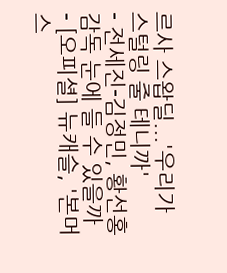르사 스왑딜...'우리가 스털링 줄 테니까'
- 전세진-김정민, 황선홍 감독 눈에 들 수 있을까
- [오피셜] 뉴캐슬, '본머스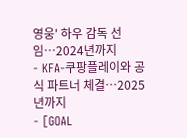영웅' 하우 감독 선임…2024년까지
- KFA-쿠팡플레이와 공식 파트너 체결…2025년까지
- [GOAL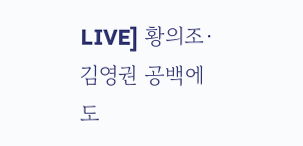LIVE] 황의조·김영권 공백에도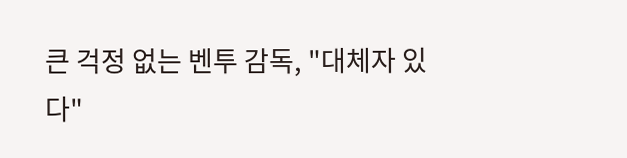큰 걱정 없는 벤투 감독, "대체자 있다"